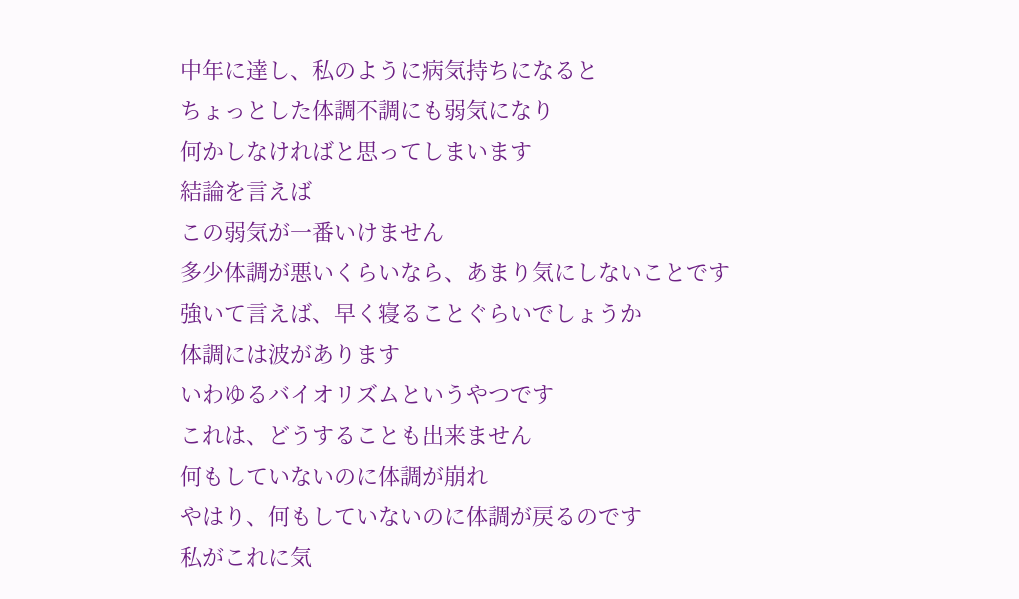中年に達し、私のように病気持ちになると
ちょっとした体調不調にも弱気になり
何かしなければと思ってしまいます
結論を言えば
この弱気が一番いけません
多少体調が悪いくらいなら、あまり気にしないことです
強いて言えば、早く寝ることぐらいでしょうか
体調には波があります
いわゆるバイオリズムというやつです
これは、どうすることも出来ません
何もしていないのに体調が崩れ
やはり、何もしていないのに体調が戻るのです
私がこれに気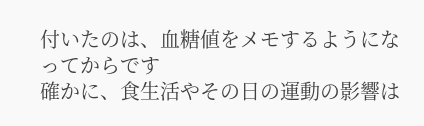付いたのは、血糖値をメモするようになってからです
確かに、食生活やその日の運動の影響は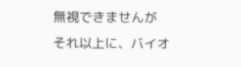無視できませんが
それ以上に、バイオ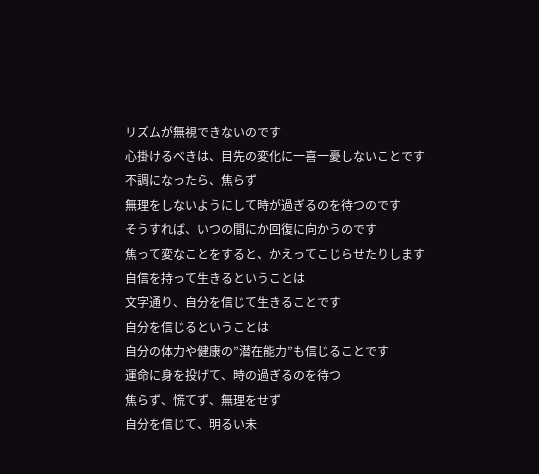リズムが無視できないのです
心掛けるべきは、目先の変化に一喜一憂しないことです
不調になったら、焦らず
無理をしないようにして時が過ぎるのを待つのです
そうすれば、いつの間にか回復に向かうのです
焦って変なことをすると、かえってこじらせたりします
自信を持って生きるということは
文字通り、自分を信じて生きることです
自分を信じるということは
自分の体力や健康の”潜在能力”も信じることです
運命に身を投げて、時の過ぎるのを待つ
焦らず、慌てず、無理をせず
自分を信じて、明るい未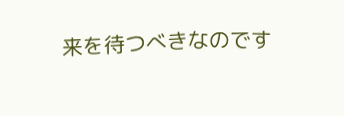来を待つべきなのです